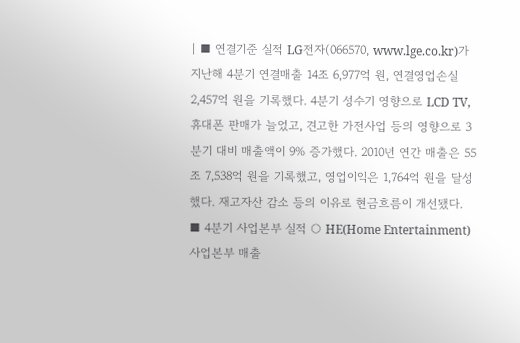| ■ 연결기준 실적 LG전자(066570, www.lge.co.kr)가 지난해 4분기 연결매출 14조 6,977억 원, 연결영업손실 2,457억 원을 기록했다. 4분기 성수기 영향으로 LCD TV, 휴대폰 판매가 늘었고, 견고한 가전사업 등의 영향으로 3분기 대비 매출액이 9% 증가했다. 2010년 연간 매출은 55조 7,538억 원을 기록했고, 영업이익은 1,764억 원을 달성했다. 재고자산 감소 등의 이유로 현금흐름이 개선됐다. ■ 4분기 사업본부 실적 ○ HE(Home Entertainment)사업본부 매출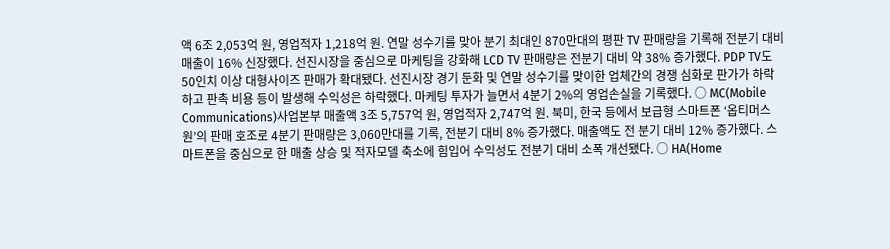액 6조 2,053억 원, 영업적자 1,218억 원. 연말 성수기를 맞아 분기 최대인 870만대의 평판 TV 판매량을 기록해 전분기 대비 매출이 16% 신장했다. 선진시장을 중심으로 마케팅을 강화해 LCD TV 판매량은 전분기 대비 약 38% 증가했다. PDP TV도 50인치 이상 대형사이즈 판매가 확대됐다. 선진시장 경기 둔화 및 연말 성수기를 맞이한 업체간의 경쟁 심화로 판가가 하락하고 판촉 비용 등이 발생해 수익성은 하락했다. 마케팅 투자가 늘면서 4분기 2%의 영업손실을 기록했다. ○ MC(Mobile Communications)사업본부 매출액 3조 5,757억 원, 영업적자 2,747억 원. 북미, 한국 등에서 보급형 스마트폰 ‘옵티머스 원’의 판매 호조로 4분기 판매량은 3,060만대를 기록, 전분기 대비 8% 증가했다. 매출액도 전 분기 대비 12% 증가했다. 스마트폰을 중심으로 한 매출 상승 및 적자모델 축소에 힘입어 수익성도 전분기 대비 소폭 개선됐다. ○ HA(Home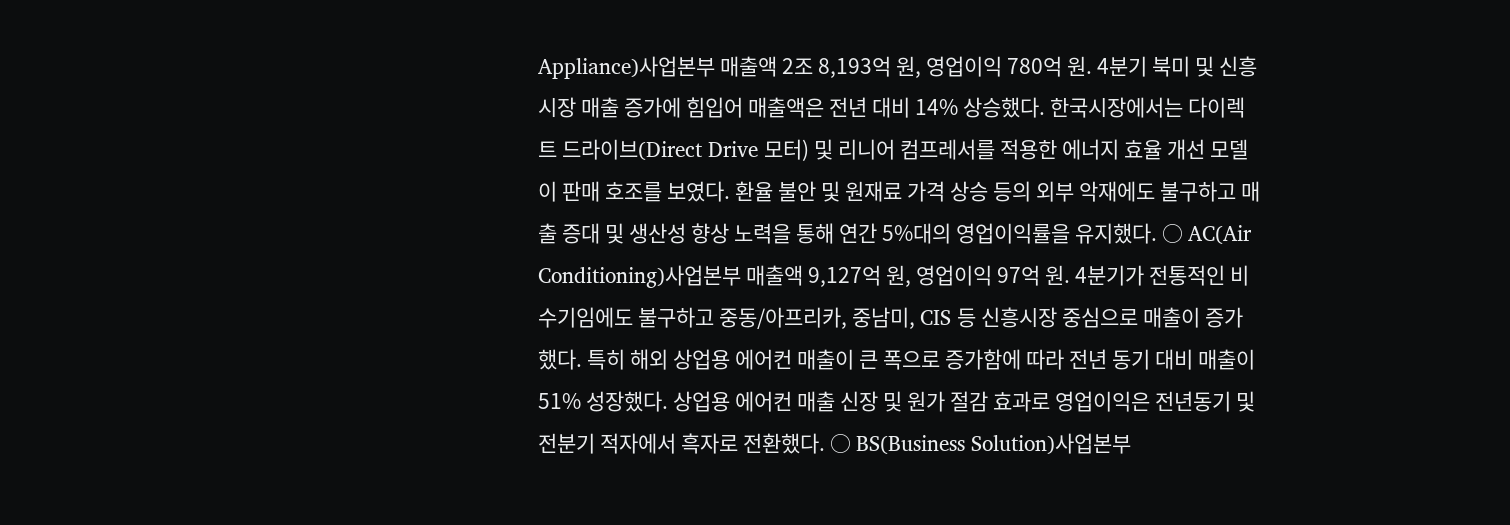Appliance)사업본부 매출액 2조 8,193억 원, 영업이익 780억 원. 4분기 북미 및 신흥시장 매출 증가에 힘입어 매출액은 전년 대비 14% 상승했다. 한국시장에서는 다이렉트 드라이브(Direct Drive 모터) 및 리니어 컴프레서를 적용한 에너지 효율 개선 모델이 판매 호조를 보였다. 환율 불안 및 원재료 가격 상승 등의 외부 악재에도 불구하고 매출 증대 및 생산성 향상 노력을 통해 연간 5%대의 영업이익률을 유지했다. ○ AC(Air Conditioning)사업본부 매출액 9,127억 원, 영업이익 97억 원. 4분기가 전통적인 비수기임에도 불구하고 중동/아프리카, 중남미, CIS 등 신흥시장 중심으로 매출이 증가했다. 특히 해외 상업용 에어컨 매출이 큰 폭으로 증가함에 따라 전년 동기 대비 매출이 51% 성장했다. 상업용 에어컨 매출 신장 및 원가 절감 효과로 영업이익은 전년동기 및 전분기 적자에서 흑자로 전환했다. ○ BS(Business Solution)사업본부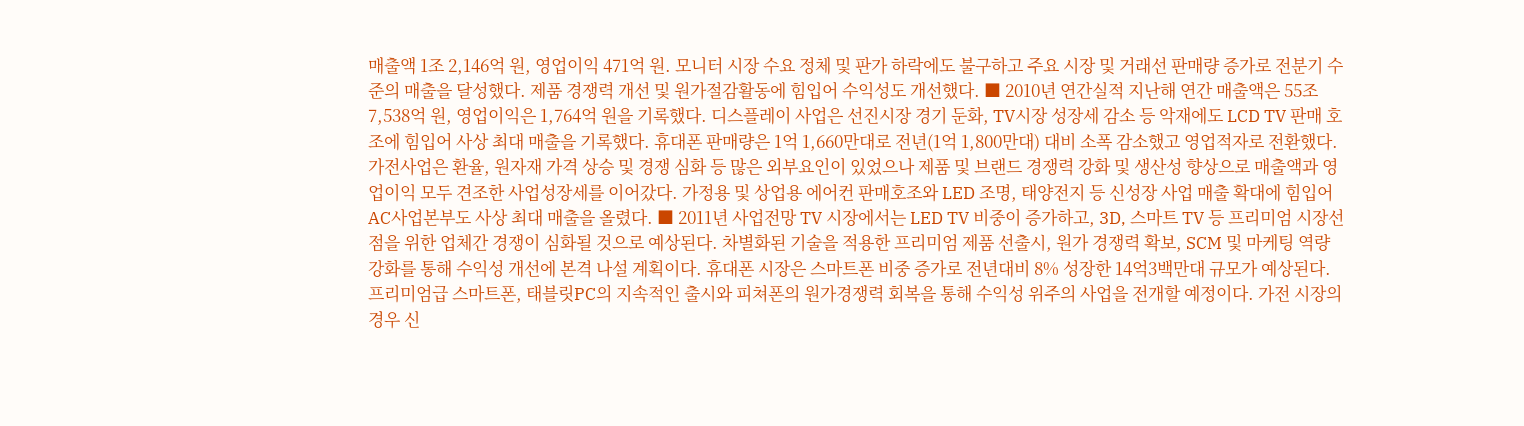매출액 1조 2,146억 원, 영업이익 471억 원. 모니터 시장 수요 정체 및 판가 하락에도 불구하고 주요 시장 및 거래선 판매량 증가로 전분기 수준의 매출을 달성했다. 제품 경쟁력 개선 및 원가절감활동에 힘입어 수익성도 개선했다. ■ 2010년 연간실적 지난해 연간 매출액은 55조 7,538억 원, 영업이익은 1,764억 원을 기록했다. 디스플레이 사업은 선진시장 경기 둔화, TV시장 성장세 감소 등 악재에도 LCD TV 판매 호조에 힘입어 사상 최대 매출을 기록했다. 휴대폰 판매량은 1억 1,660만대로 전년(1억 1,800만대) 대비 소폭 감소했고 영업적자로 전환했다. 가전사업은 환율, 원자재 가격 상승 및 경쟁 심화 등 많은 외부요인이 있었으나 제품 및 브랜드 경쟁력 강화 및 생산성 향상으로 매출액과 영업이익 모두 견조한 사업성장세를 이어갔다. 가정용 및 상업용 에어컨 판매호조와 LED 조명, 태양전지 등 신성장 사업 매출 확대에 힘입어 AC사업본부도 사상 최대 매출을 올렸다. ■ 2011년 사업전망 TV 시장에서는 LED TV 비중이 증가하고, 3D, 스마트 TV 등 프리미엄 시장선점을 위한 업체간 경쟁이 심화될 것으로 예상된다. 차별화된 기술을 적용한 프리미엄 제품 선출시, 원가 경쟁력 확보, SCM 및 마케팅 역량 강화를 통해 수익성 개선에 본격 나설 계획이다. 휴대폰 시장은 스마트폰 비중 증가로 전년대비 8% 성장한 14억3백만대 규모가 예상된다. 프리미엄급 스마트폰, 태블릿PC의 지속적인 출시와 피쳐폰의 원가경쟁력 회복을 통해 수익성 위주의 사업을 전개할 예정이다. 가전 시장의 경우 신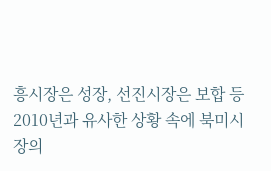흥시장은 성장, 선진시장은 보합 등 2010년과 유사한 상황 속에 북미시장의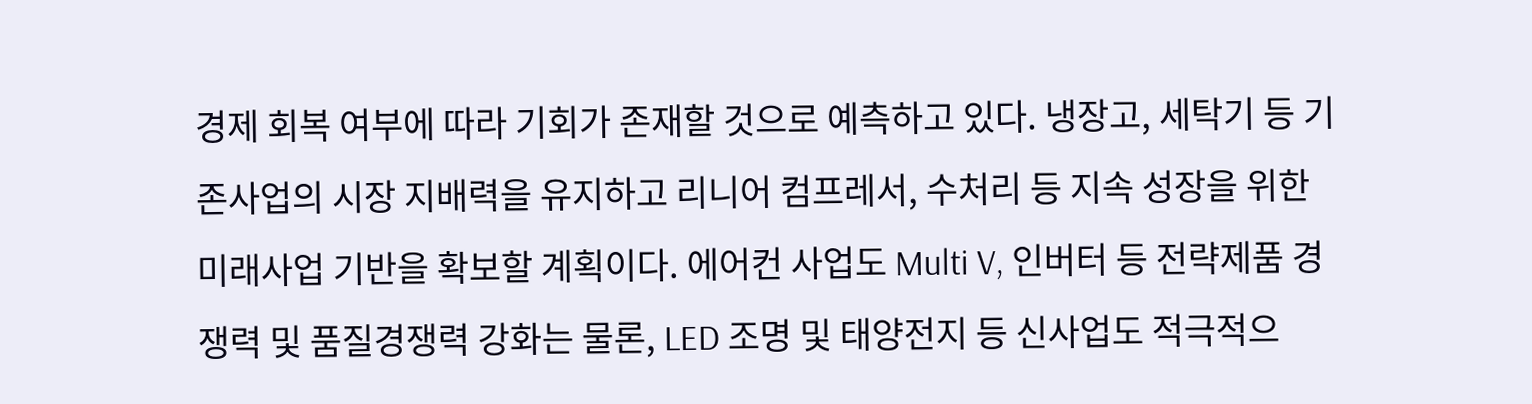경제 회복 여부에 따라 기회가 존재할 것으로 예측하고 있다. 냉장고, 세탁기 등 기존사업의 시장 지배력을 유지하고 리니어 컴프레서, 수처리 등 지속 성장을 위한 미래사업 기반을 확보할 계획이다. 에어컨 사업도 Multi V, 인버터 등 전략제품 경쟁력 및 품질경쟁력 강화는 물론, LED 조명 및 태양전지 등 신사업도 적극적으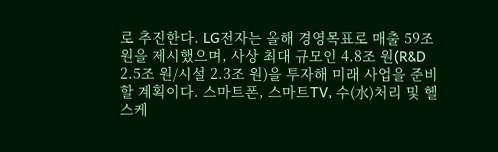로 추진한다. LG전자는 올해 경영목표로 매출 59조 원을 제시했으며, 사상 최대 규모인 4.8조 원(R&D 2.5조 원/시설 2.3조 원)을 투자해 미래 사업을 준비할 계획이다. 스마트폰, 스마트TV, 수(水)처리 및 헬스케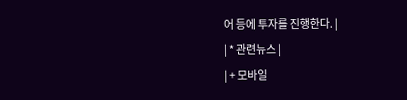어 등에 투자를 진행한다. |
| * 관련뉴스 |
| + 모바일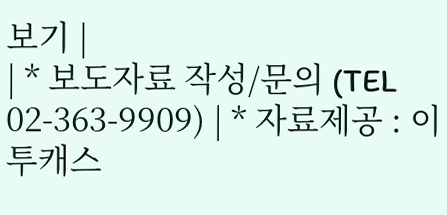보기 |
| * 보도자료 작성/문의 (TEL 02-363-9909) | * 자료제공 : 이투캐스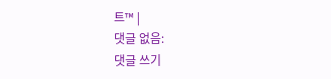트™ |
댓글 없음:
댓글 쓰기